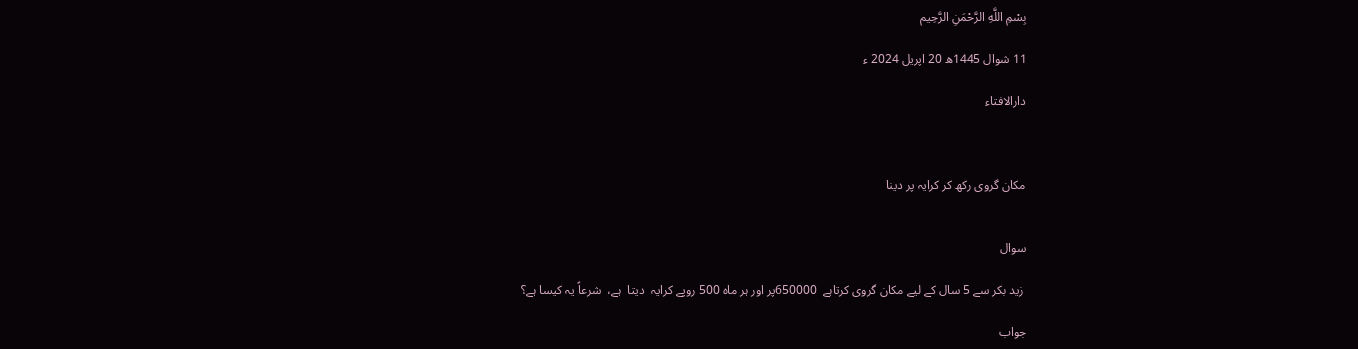بِسْمِ اللَّهِ الرَّحْمَنِ الرَّحِيم

11 شوال 1445ھ 20 اپریل 2024 ء

دارالافتاء



مکان گروی رکھ کر کرایہ پر دینا


سوال

 زید بکر سے 5 سال کے لیے مکان گروی کرتاہے  650000پر اور ہر ماہ 500 روپے کرایہ  دیتا  ہے،  شرعاً یہ کیسا ہے؟

جواب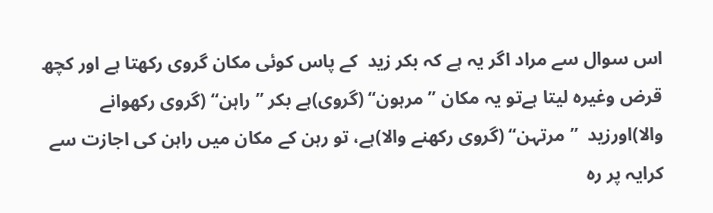اس سوال سے مراد اگر یہ ہے کہ بکر زید  کے پاس کوئی مکان گروی رکھتا ہے اور کچھ قرض وغیرہ لیتا ہےتو یہ مکان ’’مرہون‘‘ (گروی)ہے بکر ’’راہن‘‘ (گروی رکھوانے والا)اورزید  ’’مرتہن‘‘ (گروی رکھنے والا)ہے، تو رہن کے مکان میں راہن کی اجازت سے کرایہ پر رہ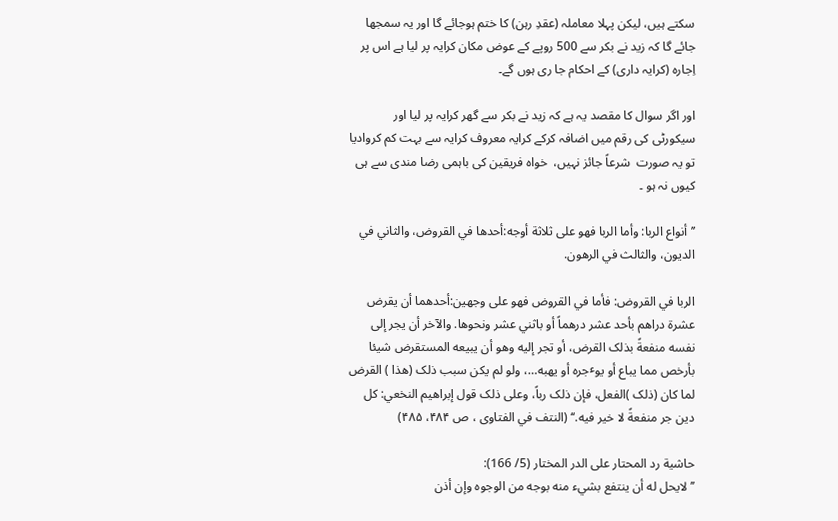سکتے ہیں، لیکن پہلا معاملہ (عقدِ رہن) کا ختم ہوجائے گا اور یہ سمجھا جائے گا کہ زید نے بکر سے 500 روپے کے عوض مکان کرایہ پر لیا ہے اس پر اِجارہ (کرایہ داری) کے احکام جا ری ہوں گے۔

اور اگر سوال کا مقصد یہ ہے کہ زید نے بکر سے گھر کرایہ پر لیا اور  سیکورٹی کی رقم میں اضافہ کرکے کرایہ معروف کرایہ سے بہت کم کروادیا تو یہ صورت  شرعاً جائز نہیں،  خواہ فریقین کی باہمی رضا مندی سے ہی کیوں نہ ہو ۔

’’أنواع الربا: وأما الربا فهو علی ثلاثة أوجه:أحدها في القروض، والثاني في الدیون، والثالث في الرهون.

الربا في القروض: فأما في القروض فهو علی وجهین:أحدهما أن یقرض عشرة دراهم بأحد عشر درهماً أو باثني عشر ونحوها. والآخر أن یجر إلی نفسه منفعةً بذلک القرض، أو تجر إلیه وهو أن یبیعه المستقرض شيئا بأرخص مما یباع أو یوٴجره أو یهبه…، ولو لم یکن سبب ذلک (هذا ) القرض لما کان (ذلک )الفعل، فإن ذلک رباً، وعلی ذلک قول إبراهیم النخعي: کل دین جر منفعةً لا خیر فیه.‘‘ (النتف في الفتاوی ، ص ۴۸۴، ۴۸۵)

حاشية رد المحتار على الدر المختار (5/ 166):
’’لايحل له أن ينتفع بشيء منه بوجه من الوجوه وإن أذن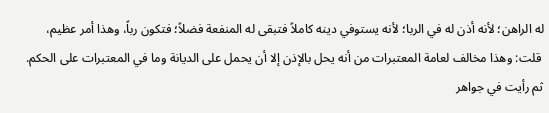له الراهن؛ لأنه أذن له في الربا؛ لأنه يستوفي دينه كاملاً فتبقى له المنفعة فضلاً؛ فتكون رباً، وهذا أمر عظيم،
 قلت: وهذا مخالف لعامة المعتبرات من أنه يحل بالإذن إلا أن يحمل على الديانة وما في المعتبرات على الحكم.
ثم رأيت في جواهر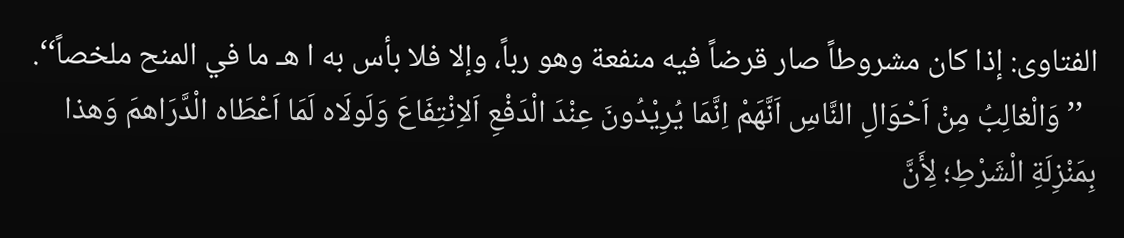الفتاوى: إذا كان مشروطاً صار قرضاً فيه منفعة وهو رباً، وإلا فلا بأس به ا هـ ما في المنح ملخصاً‘‘.
  ’’وَالْغالِبُ مِنْ اَحْوَالِ النَّاسِ اَنَّهَمْ اِنَّمَا یُرِیْدُونَ عِنْدَ الْدَفْعِ اَلاِنْتِفَاعَ وَلَولَاه لَمَا اَعْطَاه الْدَّرَاهمَ وَهذا بِمَنْزِلَةِ الْشَرْطِ؛ لِأَنَّ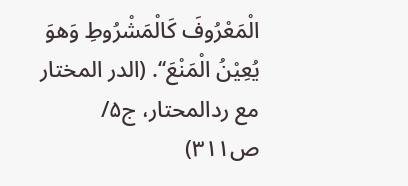الْمَعْرُوفَ کَالْمَشْرُوطِ وَهوَ یُعِیْنُ الْمَنْعَ‘‘. (الدر المختار مع ردالمحتار، ج۵/ ص۳۱۱)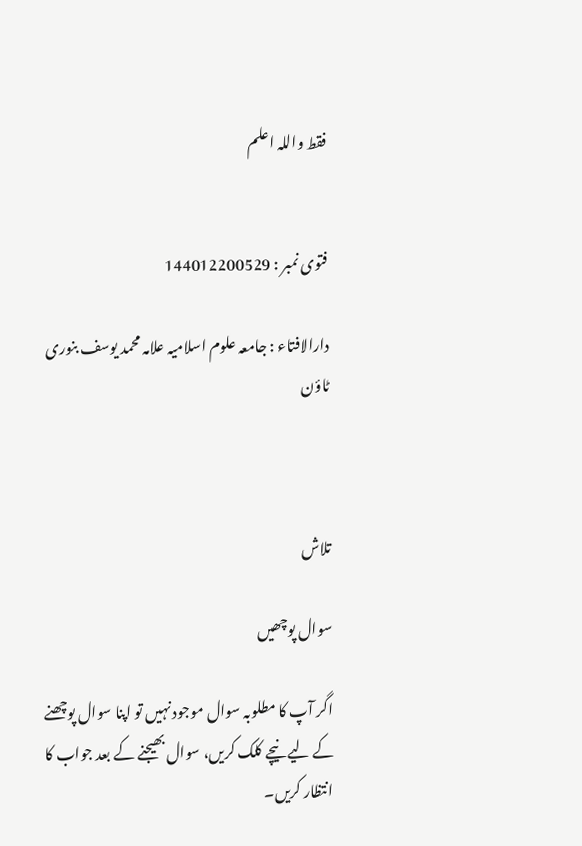فقط واللہ اعلم


فتوی نمبر : 144012200529

دارالافتاء : جامعہ علوم اسلامیہ علامہ محمد یوسف بنوری ٹاؤن



تلاش

سوال پوچھیں

اگر آپ کا مطلوبہ سوال موجود نہیں تو اپنا سوال پوچھنے کے لیے نیچے کلک کریں، سوال بھیجنے کے بعد جواب کا انتظار کریں۔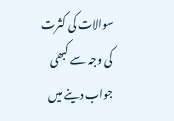سوالات کی کثرت کی وجہ سے کبھی جواب دینے میں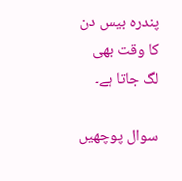پندرہ بیس دن کا وقت بھی لگ جاتا ہے۔

سوال پوچھیں